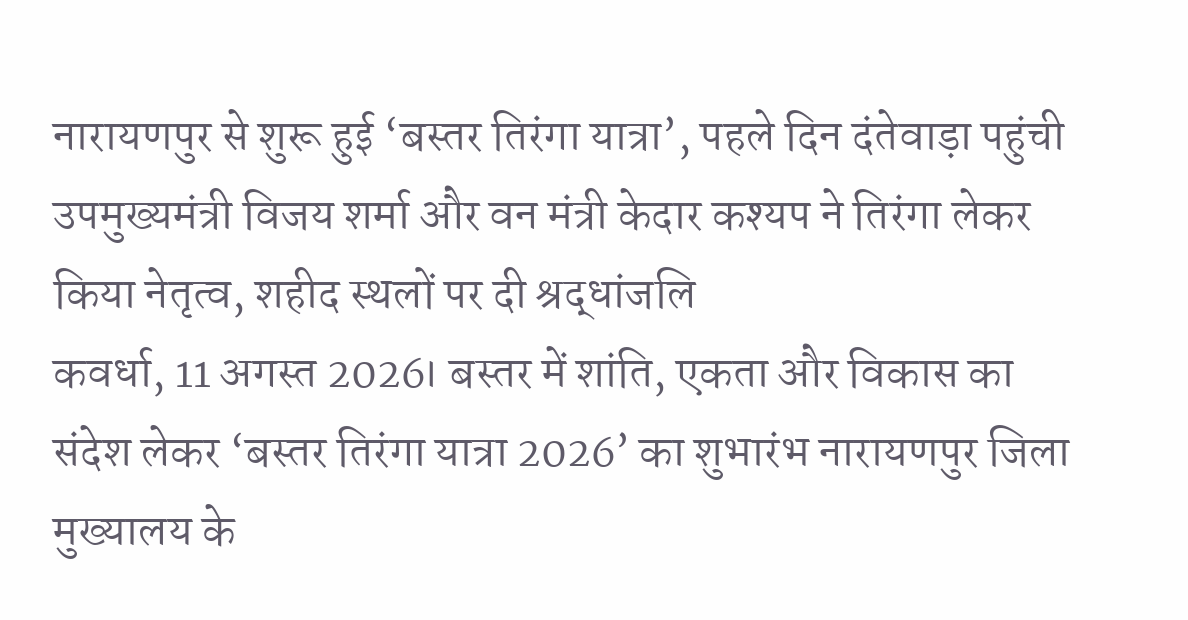नारायणपुर से शुरू हुई ‘बस्तर तिरंगा यात्रा’, पहले दिन दंतेवाड़ा पहुंची
उपमुख्यमंत्री विजय शर्मा और वन मंत्री केदार कश्यप ने तिरंगा लेकर किया नेतृत्व, शहीद स्थलों पर दी श्रद्धांजलि
कवर्धा, 11 अगस्त 2026। बस्तर में शांति, एकता और विकास का संदेश लेकर ‘बस्तर तिरंगा यात्रा 2026’ का शुभारंभ नारायणपुर जिला मुख्यालय के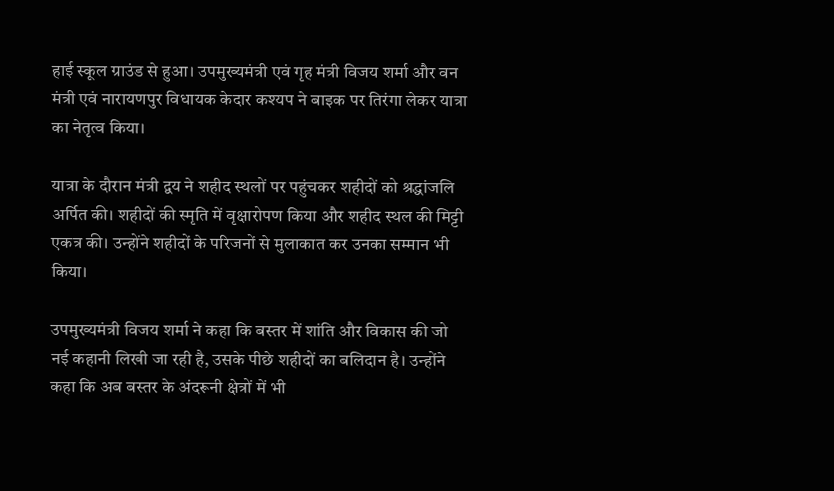हाई स्कूल ग्राउंड से हुआ। उपमुख्यमंत्री एवं गृह मंत्री विजय शर्मा और वन मंत्री एवं नारायणपुर विधायक केदार कश्यप ने बाइक पर तिरंगा लेकर यात्रा का नेतृत्व किया।

यात्रा के दौरान मंत्री द्वय ने शहीद स्थलों पर पहुंचकर शहीदों को श्रद्धांजलि अर्पित की। शहीदों की स्मृति में वृक्षारोपण किया और शहीद स्थल की मिट्टी एकत्र की। उन्होंने शहीदों के परिजनों से मुलाकात कर उनका सम्मान भी किया।

उपमुख्यमंत्री विजय शर्मा ने कहा कि बस्तर में शांति और विकास की जो नई कहानी लिखी जा रही है, उसके पीछे शहीदों का बलिदान है। उन्होंने कहा कि अब बस्तर के अंदरूनी क्षेत्रों में भी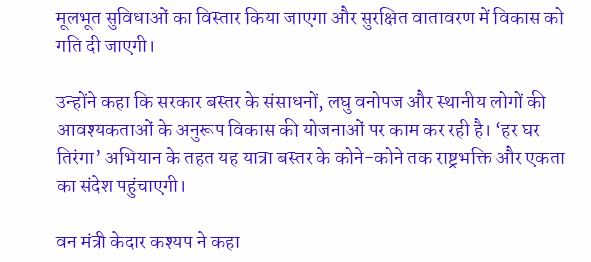मूलभूत सुविधाओं का विस्तार किया जाएगा और सुरक्षित वातावरण में विकास को गति दी जाएगी।

उन्होंने कहा कि सरकार बस्तर के संसाधनों, लघु वनोपज और स्थानीय लोगों की आवश्यकताओं के अनुरूप विकास की योजनाओं पर काम कर रही है। ‘हर घर तिरंगा’ अभियान के तहत यह यात्रा बस्तर के कोने-कोने तक राष्ट्रभक्ति और एकता का संदेश पहुंचाएगी।

वन मंत्री केदार कश्यप ने कहा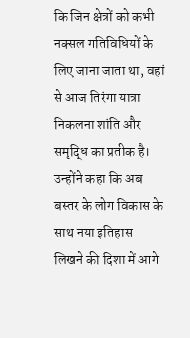कि जिन क्षेत्रों को कभी नक्सल गतिविधियों के लिए जाना जाता था, वहां से आज तिरंगा यात्रा निकलना शांति और समृद्धि का प्रतीक है। उन्होंने कहा कि अब बस्तर के लोग विकास के साथ नया इतिहास लिखने की दिशा में आगे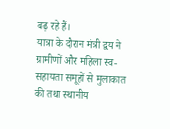बढ़ रहे हैं।
यात्रा के दौरान मंत्री द्वय ने ग्रामीणों और महिला स्व-सहायता समूहों से मुलाकात की तथा स्थानीय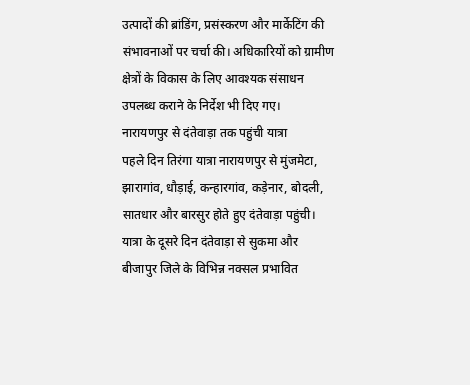उत्पादों की ब्रांडिंग, प्रसंस्करण और मार्केटिंग की संभावनाओं पर चर्चा की। अधिकारियों को ग्रामीण क्षेत्रों के विकास के लिए आवश्यक संसाधन उपलब्ध कराने के निर्देश भी दिए गए।
नारायणपुर से दंतेवाड़ा तक पहुंची यात्रा
पहले दिन तिरंगा यात्रा नारायणपुर से मुंजमेटा, झारागांव, धौड़ाई, कन्हारगांव, कड़ेनार, बोदली, सातधार और बारसुर होते हुए दंतेवाड़ा पहुंची।
यात्रा के दूसरे दिन दंतेवाड़ा से सुकमा और बीजापुर जिले के विभिन्न नक्सल प्रभावित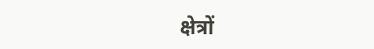क्षेत्रों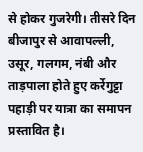से होकर गुजरेगी। तीसरे दिन बीजापुर से आवापल्ली, उसूर, गलगम, नंबी और ताड़पाला होते हुए कर्रेगुट्टा पहाड़ी पर यात्रा का समापन प्रस्तावित है।